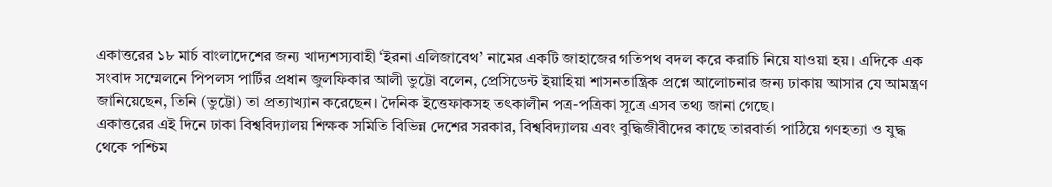একাত্তরের ১৮ মার্চ বাংলাদেশের জন্য খাদ্যশস্যবাহী ‘ইরনা এলিজাবেথ’ নামের একটি জাহাজের গতিপথ বদল করে করাচি নিয়ে যাওয়া হয়। এদিকে এক সংবাদ সম্মেলনে পিপলস পার্টির প্রধান জুলফিকার আলী ভুট্টো বলেন, প্রেসিডেন্ট ইয়াহিয়া শাসনতান্ত্রিক প্রশ্নে আলোচনার জন্য ঢাকায় আসার যে আমন্ত্রণ জানিয়েছেন, তিনি (ভুট্টো) তা প্রত্যাখ্যান করেছেন। দৈনিক ইত্তেফাকসহ তৎকালীন পত্র-পত্রিকা সূত্রে এসব তথ্য জানা গেছে।
একাত্তরের এই দিনে ঢাকা বিশ্ববিদ্যালয় শিক্ষক সমিতি বিভিন্ন দেশের সরকার, বিশ্ববিদ্যালয় এবং বুদ্ধিজীবীদের কাছে তারবার্তা পাঠিয়ে গণহত্যা ও যুদ্ধ থেকে পশ্চিম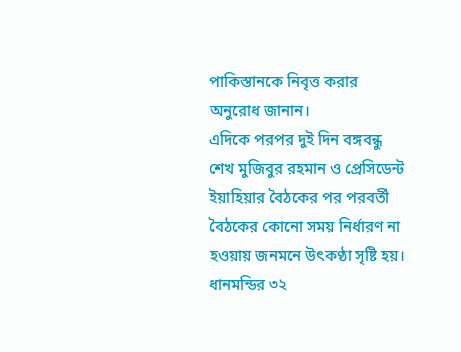পাকিস্তানকে নিবৃত্ত করার অনুরোধ জানান।
এদিকে পরপর দুই দিন বঙ্গবন্ধু শেখ মুজিবুর রহমান ও প্রেসিডেন্ট ইয়াহিয়ার বৈঠকের পর পরবর্তী বৈঠকের কোনো সময় নির্ধারণ না হওয়ায় জনমনে উৎকণ্ঠা সৃষ্টি হয়। ধানমন্ডির ৩২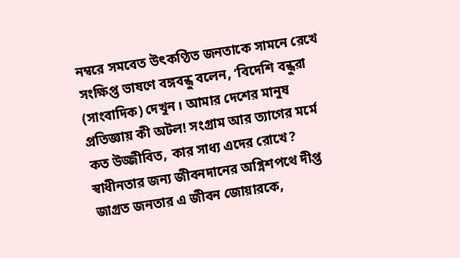নম্বরে সমবেত উৎকণ্ঠিত জনতাকে সামনে রেখে সংক্ষিপ্ত ভাষণে বঙ্গবন্ধু বলেন, ‘বিদেশি বন্ধুরা (সাংবাদিক) দেখুন। আমার দেশের মানুষ প্রতিজ্ঞায় কী অটল! সংগ্রাম আর ত্যাগের মর্মে কত উজ্জীবিত, কার সাধ্য এদের রোখে? স্বাধীনতার জন্য জীবনদানের অগ্নিশপথে দীপ্ত জাগ্রত জনতার এ জীবন জোয়ারকে,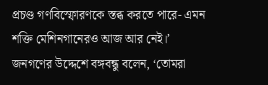প্রচণ্ড গণবিস্ফোরণকে স্তব্ধ করতে পারে- এমন শক্তি মেশিনগানেরও আজ আর নেই।’
জনগণের উদ্দেশে বঙ্গবন্ধু বলেন, ‘তোমরা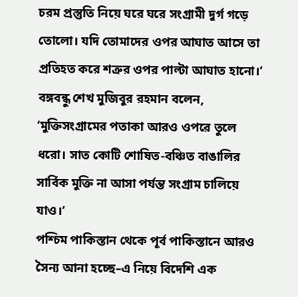চরম প্রস্তুতি নিয়ে ঘরে ঘরে সংগ্রামী দুর্গ গড়ে তোলো। যদি তোমাদের ওপর আঘাত আসে তা প্রতিহত করে শত্রুর ওপর পাল্টা আঘাত হানো।’
বঙ্গবন্ধু শেখ মুজিবুর রহমান বলেন, ‘মুক্তিসংগ্রামের পতাকা আরও ওপরে তুলে ধরো। সাত কোটি শোষিত-বঞ্চিত বাঙালির সার্বিক মুক্তি না আসা পর্যন্ত সংগ্রাম চালিয়ে যাও।’
পশ্চিম পাকিস্তান থেকে পূর্ব পাকিস্তানে আরও সৈন্য আনা হচ্ছে–এ নিয়ে বিদেশি এক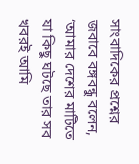সাংবাদিকের প্রশ্নের জবাবে বঙ্গবন্ধু বলেন, ‘আমার দেশের মাটিতে যা কিছু ঘটছে তার সব খবরই আমি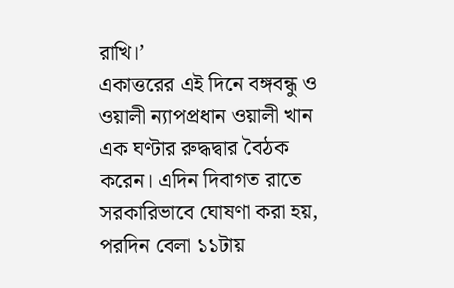রাখি।’
একাত্তরের এই দিনে বঙ্গবন্ধু ও ওয়ালী ন্যাপপ্রধান ওয়ালী খান এক ঘণ্টার রুদ্ধদ্বার বৈঠক করেন। এদিন দিবাগত রাতে সরকারিভাবে ঘোষণা করা হয়, পরদিন বেলা ১১টায়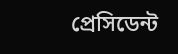প্রেসিডেন্ট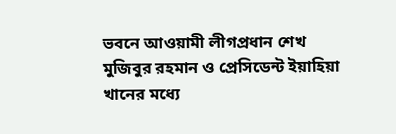ভবনে আওয়ামী লীগপ্রধান শেখ মুজিবুর রহমান ও প্রেসিডেন্ট ইয়াহিয়া খানের মধ্যে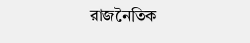রাজনৈতিক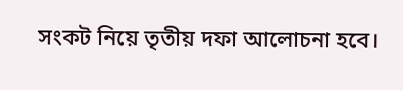সংকট নিয়ে তৃতীয় দফা আলোচনা হবে।